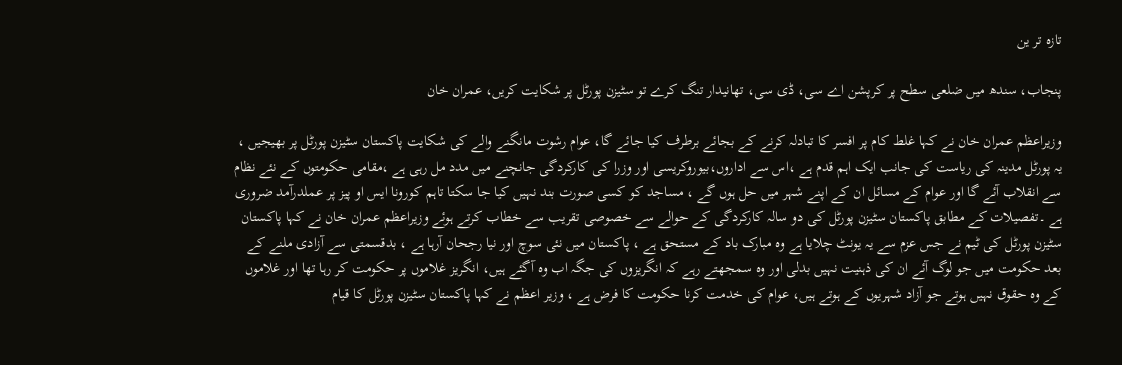تازہ تر ین

پنجاب، سندھ میں ضلعی سطح پر کرپشن اے سی، ڈی سی، تھانیدار تنگ کرے تو سٹیزن پورٹل پر شکایت کریں، عمران خان

وزیراعظم عمران خان نے کہا غلط کام پر افسر کا تبادلہ کرنے کے بجائے برطرف کیا جائے گا، عوام رشوت مانگنے والے کی شکایت پاکستان سٹیزن پورٹل پر بھیجیں ، یہ پورٹل مدینہ کی ریاست کی جانب ایک اہم قدم ہے ،اس سے اداروں،بیوروکریسی اور وزرا کی کارکردگی جانچنے میں مدد مل رہی ہے ،مقامی حکومتوں کے نئے نظام سے انقلاب آئے گا اور عوام کے مسائل ان کے اپنے شہر میں حل ہوں گے ، مساجد کو کسی صورت بند نہیں کیا جا سکتا تاہم کورونا ایس او پیز پر عملدرآمد ضروری ہے ۔تفصیلات کے مطابق پاکستان سٹیزن پورٹل کی دو سالہ کارکردگی کے حوالے سے خصوصی تقریب سے خطاب کرتے ہوئے وزیراعظم عمران خان نے کہا پاکستان سٹیزن پورٹل کی ٹیم نے جس عزم سے یہ یونٹ چلایا ہے وہ مبارک باد کے مستحق ہے ، پاکستان میں نئی سوچ اور نیا رجحان آرہا ہے ، بدقسمتی سے آزادی ملنے کے بعد حکومت میں جو لوگ آئے ان کی ذہنیت نہیں بدلی اور وہ سمجھتے رہے کہ انگریزوں کی جگہ اب وہ آگئے ہیں، انگریز غلاموں پر حکومت کر رہا تھا اور غلاموں کے وہ حقوق نہیں ہوتے جو آزاد شہریوں کے ہوتے ہیں، عوام کی خدمت کرنا حکومت کا فرض ہے ، وزیر اعظم نے کہا پاکستان سٹیزن پورٹل کا قیام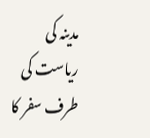مدینہ کی ریاست کی طرف سفر کا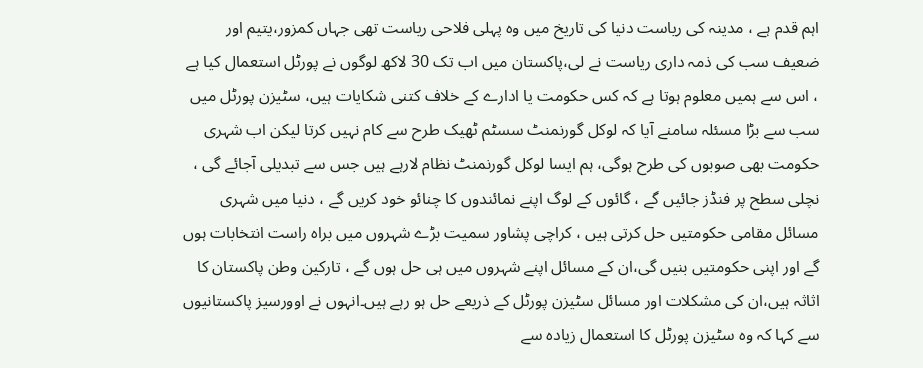اہم قدم ہے ، مدینہ کی ریاست دنیا کی تاریخ میں وہ پہلی فلاحی ریاست تھی جہاں کمزور،یتیم اور ضعیف سب کی ذمہ داری ریاست نے لی،پاکستان میں اب تک 30 لاکھ لوگوں نے پورٹل استعمال کیا ہے ، اس سے ہمیں معلوم ہوتا ہے کہ کس حکومت یا ادارے کے خلاف کتنی شکایات ہیں، سٹیزن پورٹل میں سب سے بڑا مسئلہ سامنے آیا کہ لوکل گورنمنٹ سسٹم ٹھیک طرح سے کام نہیں کرتا لیکن اب شہری حکومت بھی صوبوں کی طرح ہوگی، ہم ایسا لوکل گورنمنٹ نظام لارہے ہیں جس سے تبدیلی آجائے گی ، نچلی سطح پر فنڈز جائیں گے ، گائوں کے لوگ اپنے نمائندوں کا چنائو خود کریں گے ، دنیا میں شہری مسائل مقامی حکومتیں حل کرتی ہیں ، کراچی پشاور سمیت بڑے شہروں میں براہ راست انتخابات ہوں گے اور اپنی حکومتیں بنیں گی،ان کے مسائل اپنے شہروں میں ہی حل ہوں گے ، تارکین وطن پاکستان کا اثاثہ ہیں،ان کی مشکلات اور مسائل سٹیزن پورٹل کے ذریعے حل ہو رہے ہیں۔انہوں نے اوورسیز پاکستانیوں سے کہا کہ وہ سٹیزن پورٹل کا استعمال زیادہ سے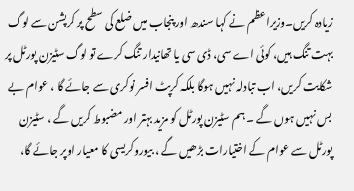زیادہ کریں۔وزیراعظم نے کہا سندھ اور پنجاب میں ضلع کی سطح پر کرپشن سے لوگ بہت تنگ ہیں، کوئی اے سی، ڈی سی یا تھانیدار تنگ کرے تو لوگ سٹیزن پورٹل پر شکایت کریں، اب تبادلہ نہیں ہوگا بلکہ کرپٹ افسر نوکری سے جائے گا ، عوام بے بس نہیں ہوں گے ۔ ہم سٹیزن پورٹل کو مزید بہتر اور مضبوط کریں گے ، سٹیزن پورٹل سے عوام کے اختیارات بڑھیں گے ، بیوروکریسی کا معیار اوپر جائے گا،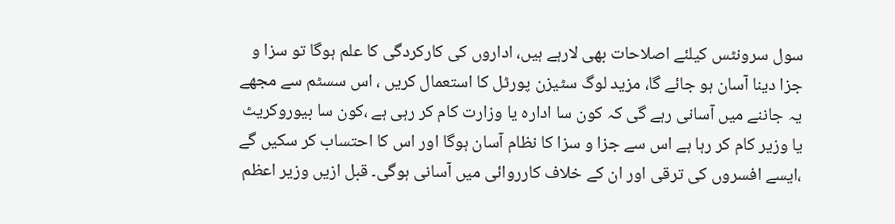سول سرونٹس کیلئے اصلاحات بھی لارہے ہیں، اداروں کی کارکردگی کا علم ہوگا تو سزا و جزا دینا آسان ہو جائے گا، مزید لوگ سٹیزن پورٹل کا استعمال کریں ، اس سسٹم سے مجھے یہ جاننے میں آسانی رہے گی کہ کون سا ادارہ یا وزارت کام کر رہی ہے ،کون سا بیوروکریٹ یا وزیر کام کر رہا ہے اس سے جزا و سزا کا نظام آسان ہوگا اور اس کا احتساب کر سکیں گے ،ایسے افسروں کی ترقی اور ان کے خلاف کارروائی میں آسانی ہوگی۔ قبل ازیں وزیر اعظم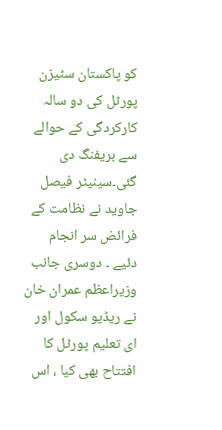کو پاکستان سٹیزن پورٹل کی دو سالہ کارکردگی کے حوالے سے بریفنگ دی گئی۔سینیٹر فیصل جاوید نے نظامت کے فرائض سر انجام دئیے ۔ دوسری جانب وزیراعظم عمران خان نے ریڈیو سکول اور ای تعلیم پورٹل کا افتتاح بھی کیا ، اس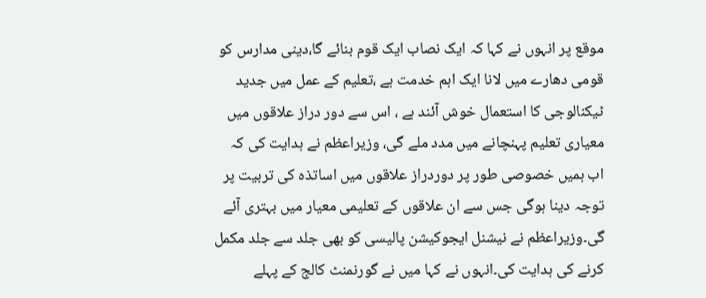موقع پر انہوں نے کہا کہ ایک نصاب ایک قوم بنائے گا،دینی مدارس کو قومی دھارے میں لانا ایک اہم خدمت ہے ،تعلیم کے عمل میں جدید ٹیکنالوجی کا استعمال خوش آئند ہے ، اس سے دور دراز علاقوں میں معیاری تعلیم پہنچانے میں مدد ملے گی، وزیراعظم نے ہدایت کی کہ اب ہمیں خصوصی طور پر دوردراز علاقوں میں اساتذہ کی تربیت پر توجہ دینا ہوگی جس سے ان علاقوں کے تعلیمی معیار میں بہتری آئے گی۔وزیراعظم نے نیشنل ایجوکیشن پالیسی کو بھی جلد سے جلد مکمل کرنے کی ہدایت کی۔انہوں نے کہا میں نے گورنمنٹ کالج کے پہلے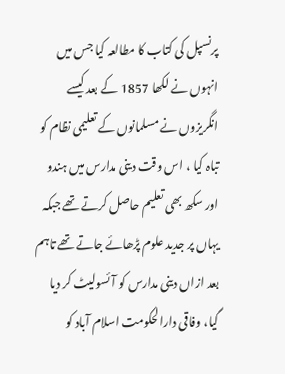پرنسپل کی کتاب کا مطالعہ کیا جس میں انہوں نے لکھا 1857 کے بعد کیسے انگریزوں نے مسلمانوں کے تعلیمی نظام کو تباہ کیا ، اس وقت دینی مدارس میں ہندو اور سکھ بھی تعلیم حاصل کرتے تھے جبکہ یہاں پر جدید علوم پڑھائے جاتے تھے تاہم بعد ازاں دینی مدارس کو آئسولیٹ کر دیا گیا، وفاقی دارالحکومت اسلام آباد کو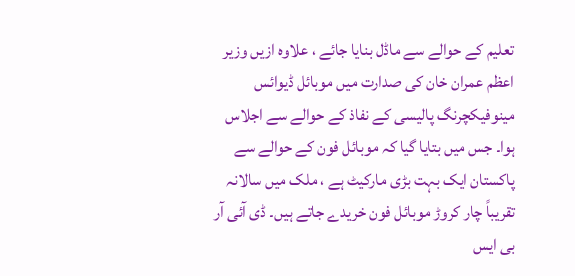تعلیم کے حوالے سے ماڈل بنایا جائے ، علاوہ ازیں وزیر اعظم عمران خان کی صدارت میں موبائل ڈیوائس مینوفیکچرنگ پالیسی کے نفاذ کے حوالے سے اجلاس ہوا۔ جس میں بتایا گیا کہ موبائل فون کے حوالے سے پاکستان ایک بہت بڑی مارکیٹ ہے ، ملک میں سالانہ تقریباً چار کروڑ موبائل فون خریدے جاتے ہیں۔ ڈی آئی آر بی ایس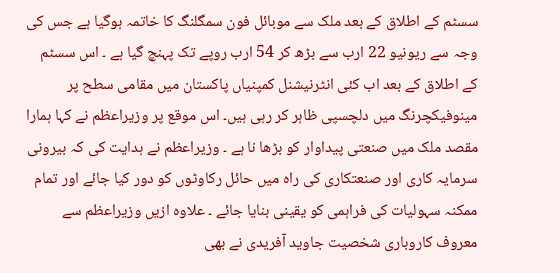سسٹم کے اطلاق کے بعد ملک سے موبائل فون سمگلنگ کا خاتمہ ہوگیا ہے جس کی وجہ سے ریونیو 22 ارب سے بڑھ کر 54 ارب روپے تک پہنچ گیا ہے ۔ اس سسٹم کے اطلاق کے بعد اب کئی انٹرنیشنل کمپنیاں پاکستان میں مقامی سطح پر مینوفیکچرنگ میں دلچسپی ظاہر کر رہی ہیں۔ اس موقع پر وزیراعظم نے کہا ہمارا مقصد ملک میں صنعتی پیداوار کو بڑھا نا ہے ۔ وزیراعظم نے ہدایت کی کہ بیرونی سرمایہ کاری اور صنعتکاری کی راہ میں حائل رکاوٹوں کو دور کیا جائے اور تمام ممکنہ سہولیات کی فراہمی کو یقینی بنایا جائے ۔ علاوہ ازیں وزیراعظم سے معروف کاروباری شخصیت جاوید آفریدی نے بھی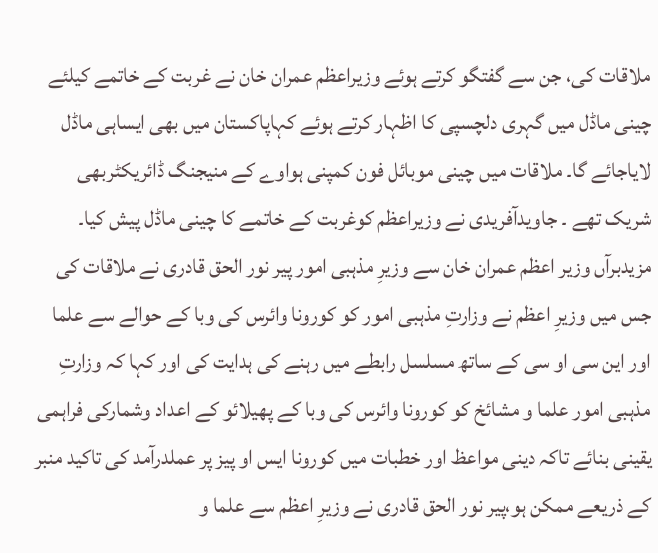ملاقات کی، جن سے گفتگو کرتے ہوئے وزیراعظم عمران خان نے غربت کے خاتمے کیلئے چینی ماڈل میں گہری دلچسپی کا اظہار کرتے ہوئے کہاپاکستان میں بھی ایساہی ماڈل لایاجائے گا۔ ملاقات میں چینی موبائل فون کمپنی ہواوے کے منیجنگ ڈائریکٹربھی شریک تھے ۔ جاویدآفریدی نے وزیراعظم کوغربت کے خاتمے کا چینی ماڈل پیش کیا۔ مزیدبرآں وزیر اعظم عمران خان سے وزیرِ مذہبی امور پیر نور الحق قادری نے ملاقات کی جس میں وزیرِ اعظم نے وزارتِ مذہبی امور کو کورونا وائرس کی وبا کے حوالے سے علما اور این سی او سی کے ساتھ مسلسل رابطے میں رہنے کی ہدایت کی اور کہا کہ وزارتِ مذہبی امور علما و مشائخ کو کورونا وائرس کی وبا کے پھیلائو کے اعداد وشمارکی فراہمی یقینی بنائے تاکہ دینی مواعظ اور خطبات میں کورونا ایس او پیز پر عملدرآمد کی تاکید منبر کے ذریعے ممکن ہو،پیر نور الحق قادری نے وزیرِ اعظم سے علما و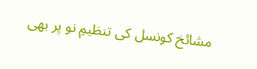مشائخ کونسل کی تنظیمِ نو پر بھی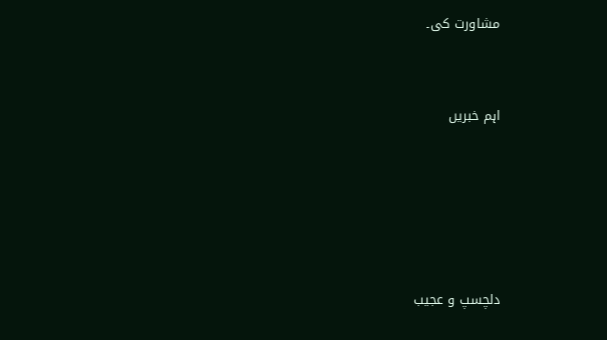مشاورت کی۔


اہم خبریں





دلچسپ و عجیب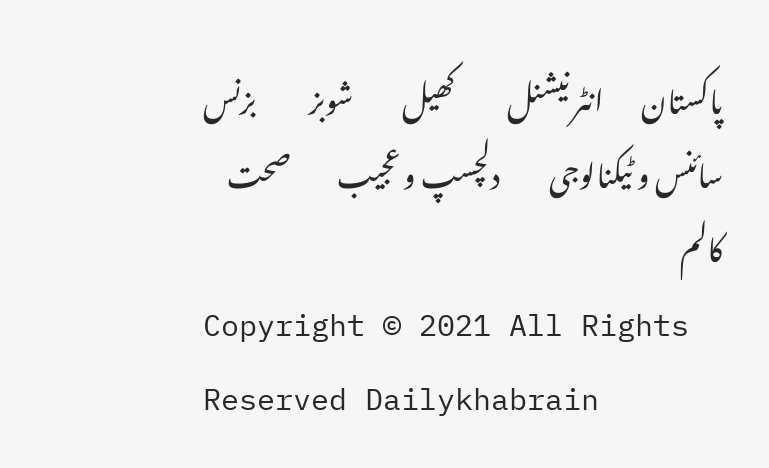پاکستان       انٹر نیشنل          کھیل         شوبز          بزنس          سائنس و ٹیکنالوجی         دلچسپ و عجیب         صحت        کالم
Copyright © 2021 All Rights Reserved Dailykhabrain